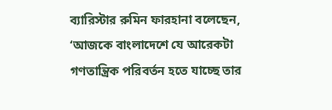ব্যারিস্টার রুমিন ফারহানা বলেছেন, ‘আজকে বাংলাদেশে যে আরেকটা গণতান্ত্রিক পরিবর্তন হতে যাচ্ছে তার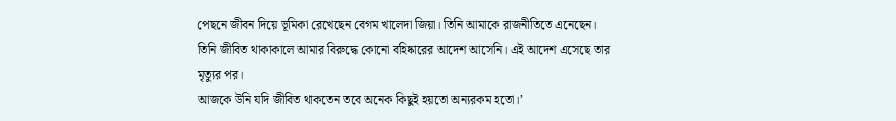পেছনে জীবন দিয়ে ভূমিকা রেখেছেন বেগম খালেদা জিয়া। তিনি আমাকে রাজনীতিতে এনেছেন। তিনি জীবিত থাকাকালে আমার বিরুদ্ধে কোনো বহিষ্কারের আদেশ আসেনি। এই আদেশ এসেছে তার মৃত্যুর পর।
আজকে উনি যদি জীবিত থাকতেন তবে অনেক কিছুই হয়তো অন্যরকম হতো।’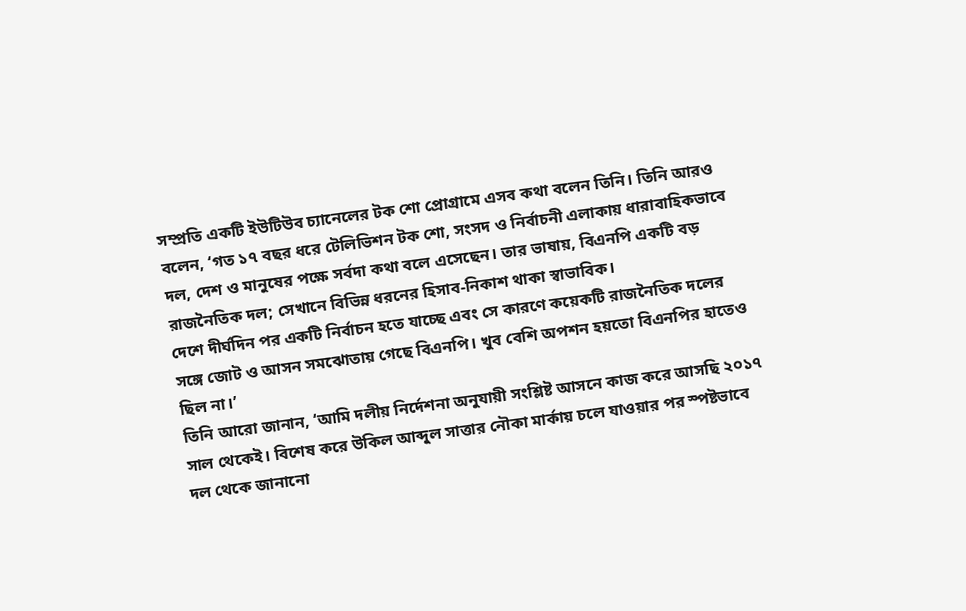সম্প্রতি একটি ইউটিউব চ্যানেলের টক শো প্রোগ্রামে এসব কথা বলেন তিনি। তিনি আরও বলেন, ‘গত ১৭ বছর ধরে টেলিভিশন টক শো, সংসদ ও নির্বাচনী এলাকায় ধারাবাহিকভাবে দল, দেশ ও মানুষের পক্ষে সর্বদা কথা বলে এসেছেন। তার ভাষায়, বিএনপি একটি বড় রাজনৈতিক দল; সেখানে বিভিন্ন ধরনের হিসাব-নিকাশ থাকা স্বাভাবিক।
দেশে দীর্ঘদিন পর একটি নির্বাচন হতে যাচ্ছে এবং সে কারণে কয়েকটি রাজনৈতিক দলের সঙ্গে জোট ও আসন সমঝোতায় গেছে বিএনপি। খুব বেশি অপশন হয়তো বিএনপির হাতেও ছিল না।’
তিনি আরো জানান, ‘আমি দলীয় নির্দেশনা অনুযায়ী সংশ্লিষ্ট আসনে কাজ করে আসছি ২০১৭ সাল থেকেই। বিশেষ করে উকিল আব্দুল সাত্তার নৌকা মার্কায় চলে যাওয়ার পর স্পষ্টভাবে দল থেকে জানানো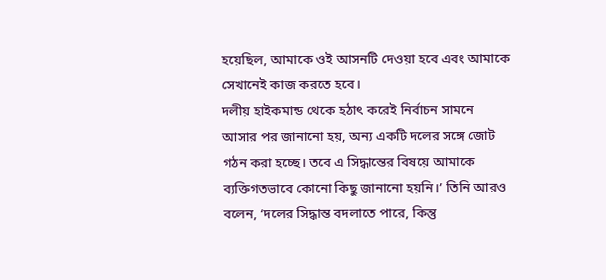হয়েছিল, আমাকে ওই আসনটি দেওয়া হবে এবং আমাকে সেখানেই কাজ করতে হবে।
দলীয় হাইকমান্ড থেকে হঠাৎ করেই নির্বাচন সামনে আসার পর জানানো হয়, অন্য একটি দলের সঙ্গে জোট গঠন করা হচ্ছে। তবে এ সিদ্ধান্তের বিষয়ে আমাকে ব্যক্তিগতভাবে কোনো কিছু জানানো হয়নি।’ তিনি আরও বলেন, ‘দলের সিদ্ধান্ত বদলাতে পারে, কিন্তু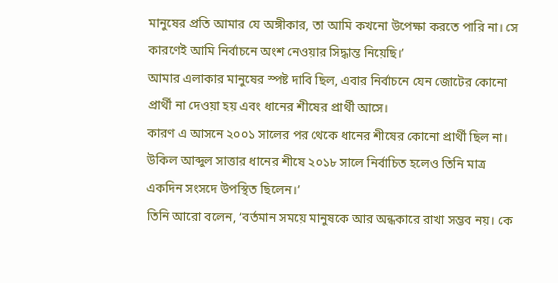মানুষের প্রতি আমার যে অঙ্গীকার, তা আমি কখনো উপেক্ষা করতে পারি না। সে কারণেই আমি নির্বাচনে অংশ নেওয়ার সিদ্ধান্ত নিয়েছি।’
আমার এলাকার মানুষের স্পষ্ট দাবি ছিল, এবার নির্বাচনে যেন জোটের কোনো প্রার্থী না দেওয়া হয় এবং ধানের শীষের প্রার্থী আসে।
কারণ এ আসনে ২০০১ সালের পর থেকে ধানের শীষের কোনো প্রার্থী ছিল না। উকিল আব্দুল সাত্তার ধানের শীষে ২০১৮ সালে নির্বাচিত হলেও তিনি মাত্র একদিন সংসদে উপস্থিত ছিলেন।’
তিনি আরো বলেন, ‘বর্তমান সময়ে মানুষকে আর অন্ধকারে রাখা সম্ভব নয়। কে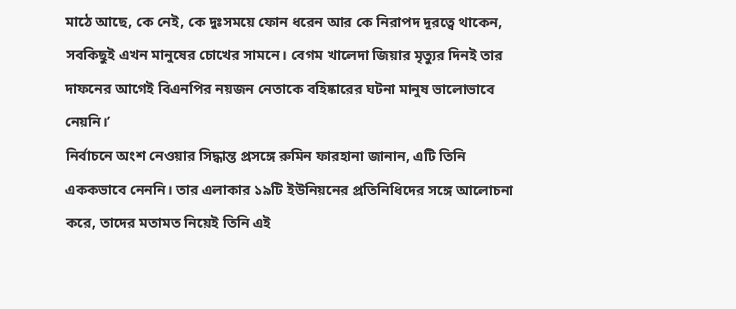মাঠে আছে, কে নেই, কে দুঃসময়ে ফোন ধরেন আর কে নিরাপদ দূরত্বে থাকেন, সবকিছুই এখন মানুষের চোখের সামনে। বেগম খালেদা জিয়ার মৃত্যুর দিনই তার দাফনের আগেই বিএনপির নয়জন নেতাকে বহিষ্কারের ঘটনা মানুষ ভালোভাবে নেয়নি।’
নির্বাচনে অংশ নেওয়ার সিদ্ধান্ত প্রসঙ্গে রুমিন ফারহানা জানান, এটি তিনি এককভাবে নেননি। তার এলাকার ১৯টি ইউনিয়নের প্রতিনিধিদের সঙ্গে আলোচনা করে, তাদের মতামত নিয়েই তিনি এই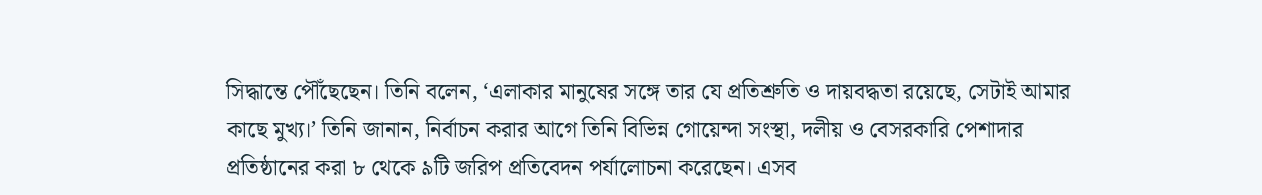সিদ্ধান্তে পৌঁছেছেন। তিনি বলেন, ‘এলাকার মানুষের সঙ্গে তার যে প্রতিশ্রুতি ও দায়বদ্ধতা রয়েছে, সেটাই আমার কাছে মুখ্য।’ তিনি জানান, নির্বাচন করার আগে তিনি বিভিন্ন গোয়েন্দা সংস্থা, দলীয় ও বেসরকারি পেশাদার প্রতিষ্ঠানের করা ৮ থেকে ৯টি জরিপ প্রতিবেদন পর্যালোচনা করেছেন। এসব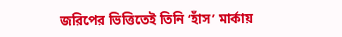জরিপের ভিত্তিতেই তিনি ‘হাঁস’ মার্কায়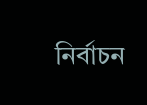নির্বাচন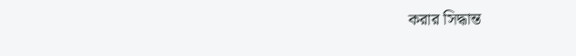করার সিদ্ধান্ত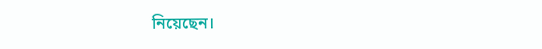নিয়েছেন।